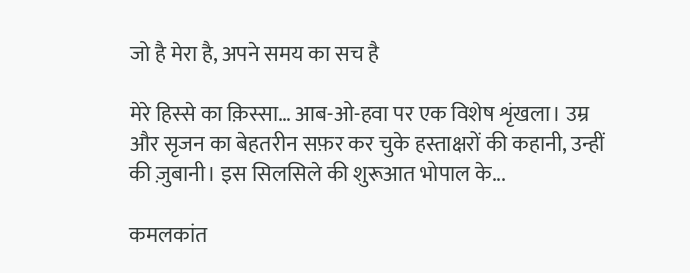जो है मेरा है, अपने समय का सच है

मेरे हिस्से का क़िस्सा… आब-ओ-हवा पर एक विशेष शृंखला। उम्र और सृजन का बेहतरीन सफ़र कर चुके हस्ताक्षरों की कहानी, उन्हीं की ज़ुबानी। इस सिलसिले की शुरूआत भोपाल के...

कमलकांत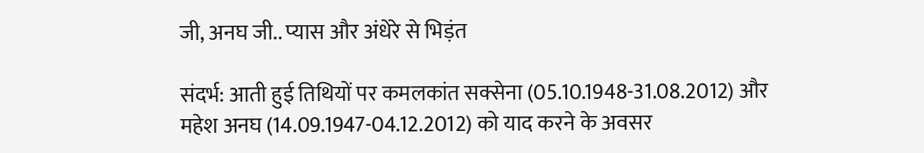जी, अनघ जी.. प्यास और अंधेरे से भिड़ंत

संदर्भ: आती हुई तिथियों पर कमलकांत सक्सेना (05.10.1948-31.08.2012) और महेश अनघ (14.09.1947-04.12.2012) को याद करने के अवसर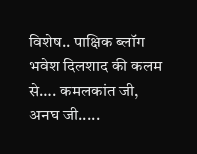विशेष.. पाक्षिक ब्लॉग भवेश दिलशाद की कलम से…. कमलकांत जी, अनघ जी.....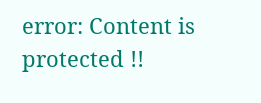error: Content is protected !!